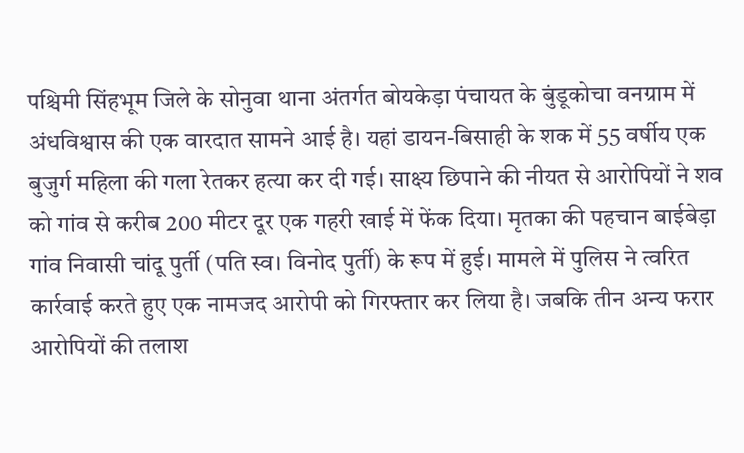पश्चिमी सिंहभूम जिले के सोनुवा थाना अंतर्गत बोयकेड़ा पंचायत के बुंडूकोचा वनग्राम में अंधविश्वास की एक वारदात सामने आई है। यहां डायन-बिसाही के शक में 55 वर्षीय एक बुजुर्ग महिला की गला रेतकर हत्या कर दी गई। साक्ष्य छिपाने की नीयत से आरोपियों ने शव को गांव से करीब 200 मीटर दूर एक गहरी खाई में फेंक दिया। मृतका की पहचान बाईबेड़ा गांव निवासी चांदू पुर्ती (पति स्व। विनोद पुर्ती) के रूप में हुई। मामले में पुलिस ने त्वरित कार्रवाई करते हुए एक नामजद आरोपी को गिरफ्तार कर लिया है। जबकि तीन अन्य फरार आरोपियों की तलाश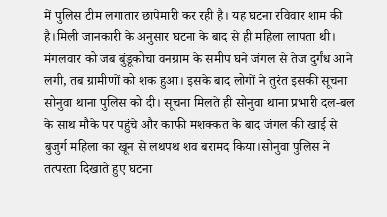में पुलिस टीम लगातार छापेमारी कर रही है। यह घटना रविवार शाम की है।मिली जानकारी के अनुसार घटना के बाद से ही महिला लापता थी। मंगलवार को जब बुंडूकोचा वनग्राम के समीप घने जंगल से तेज दुर्गंध आने लगी, तब ग्रामीणों को शक हुआ। इसके बाद लोगों ने तुरंत इसकी सूचना सोनुवा थाना पुलिस को दी। सूचना मिलते ही सोनुवा थाना प्रभारी दल-बल के साथ मौके पर पहुंचे और काफी मशक्कत के बाद जंगल की खाई से बुजुर्ग महिला का खून से लथपथ शव बरामद किया।सोनुवा पुलिस ने तत्परता दिखाते हुए घटना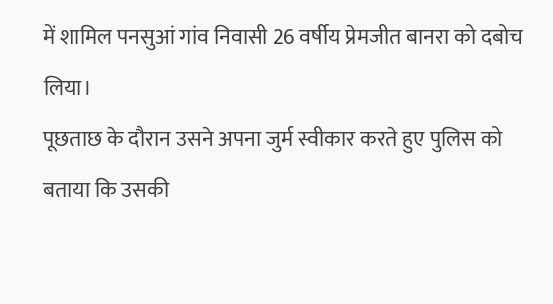में शामिल पनसुआं गांव निवासी 26 वर्षीय प्रेमजीत बानरा को दबोच लिया।
पूछताछ के दौरान उसने अपना जुर्म स्वीकार करते हुए पुलिस को बताया कि उसकी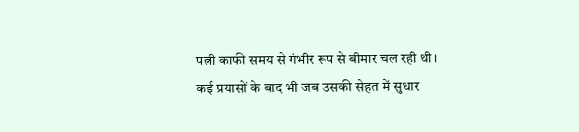पत्नी काफी समय से गंभीर रूप से बीमार चल रही थी। कई प्रयासों के बाद भी जब उसकी सेहत में सुधार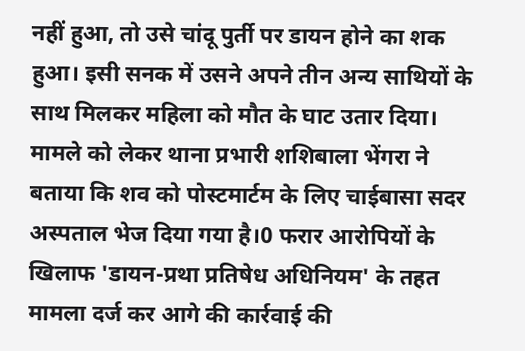नहीं हुआ, तो उसे चांदू पुर्ती पर डायन होने का शक हुआ। इसी सनक में उसने अपने तीन अन्य साथियों के साथ मिलकर महिला को मौत के घाट उतार दिया। मामले को लेकर थाना प्रभारी शशिबाला भेंगरा ने बताया कि शव को पोस्टमार्टम के लिए चाईबासा सदर अस्पताल भेज दिया गया है।0 फरार आरोपियों के खिलाफ 'डायन-प्रथा प्रतिषेध अधिनियम' के तहत मामला दर्ज कर आगे की कार्रवाई की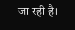जा रही है।